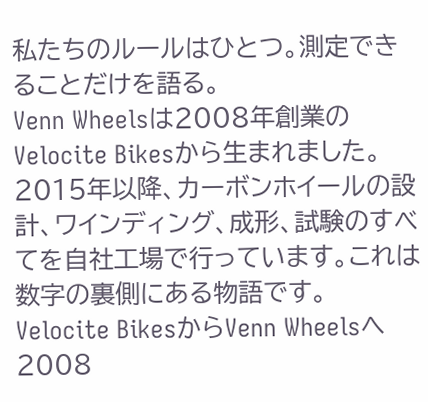私たちのルールはひとつ。測定できることだけを語る。
Venn Wheelsは2008年創業のVelocite Bikesから生まれました。2015年以降、カーボンホイールの設計、ワインディング、成形、試験のすべてを自社工場で行っています。これは数字の裏側にある物語です。
Velocite BikesからVenn Wheelsへ
2008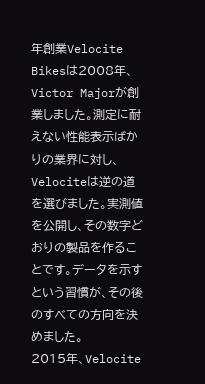年創業Velocite Bikesは2008年、Victor Majorが創業しました。測定に耐えない性能表示ばかりの業界に対し、Velociteは逆の道を選びました。実測値を公開し、その数字どおりの製品を作ることです。データを示すという習慣が、その後のすべての方向を決めました。
2015年、Velocite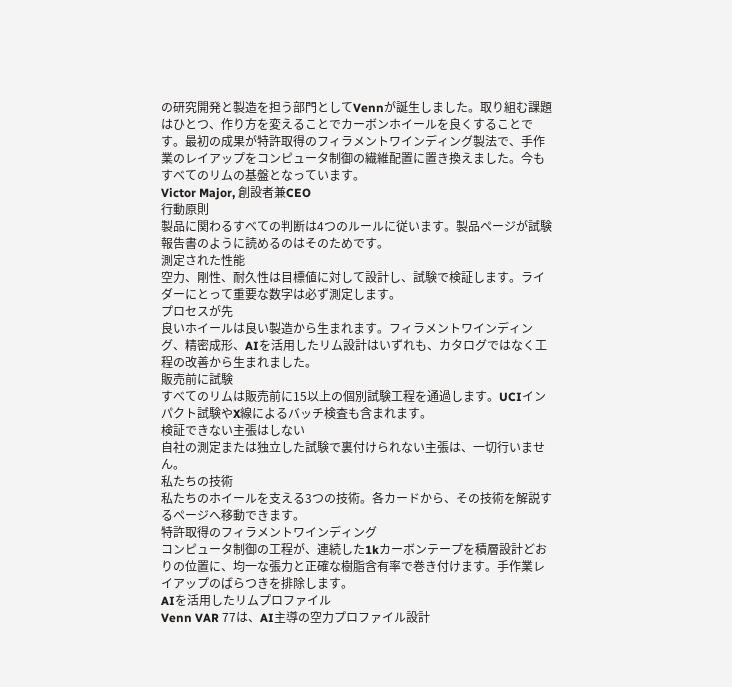の研究開発と製造を担う部門としてVennが誕生しました。取り組む課題はひとつ、作り方を変えることでカーボンホイールを良くすることです。最初の成果が特許取得のフィラメントワインディング製法で、手作業のレイアップをコンピュータ制御の繊維配置に置き換えました。今もすべてのリムの基盤となっています。
Victor Major, 創設者兼CEO
行動原則
製品に関わるすべての判断は4つのルールに従います。製品ページが試験報告書のように読めるのはそのためです。
測定された性能
空力、剛性、耐久性は目標値に対して設計し、試験で検証します。ライダーにとって重要な数字は必ず測定します。
プロセスが先
良いホイールは良い製造から生まれます。フィラメントワインディング、精密成形、AIを活用したリム設計はいずれも、カタログではなく工程の改善から生まれました。
販売前に試験
すべてのリムは販売前に15以上の個別試験工程を通過します。UCIインパクト試験やX線によるバッチ検査も含まれます。
検証できない主張はしない
自社の測定または独立した試験で裏付けられない主張は、一切行いません。
私たちの技術
私たちのホイールを支える3つの技術。各カードから、その技術を解説するページへ移動できます。
特許取得のフィラメントワインディング
コンピュータ制御の工程が、連続した1kカーボンテープを積層設計どおりの位置に、均一な張力と正確な樹脂含有率で巻き付けます。手作業レイアップのばらつきを排除します。
AIを活用したリムプロファイル
Venn VAR 77は、AI主導の空力プロファイル設計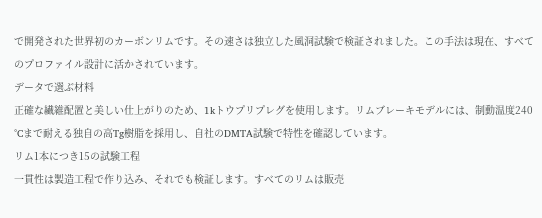で開発された世界初のカーボンリムです。その速さは独立した風洞試験で検証されました。この手法は現在、すべてのプロファイル設計に活かされています。
データで選ぶ材料
正確な繊維配置と美しい仕上がりのため、1kトウプリプレグを使用します。リムブレーキモデルには、制動温度240 °Cまで耐える独自の高Tg樹脂を採用し、自社のDMTA試験で特性を確認しています。
リム1本につき15の試験工程
一貫性は製造工程で作り込み、それでも検証します。すべてのリムは販売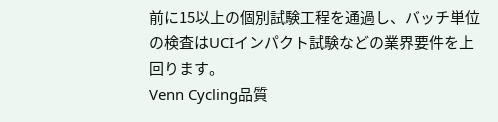前に15以上の個別試験工程を通過し、バッチ単位の検査はUCIインパクト試験などの業界要件を上回ります。
Venn Cycling品質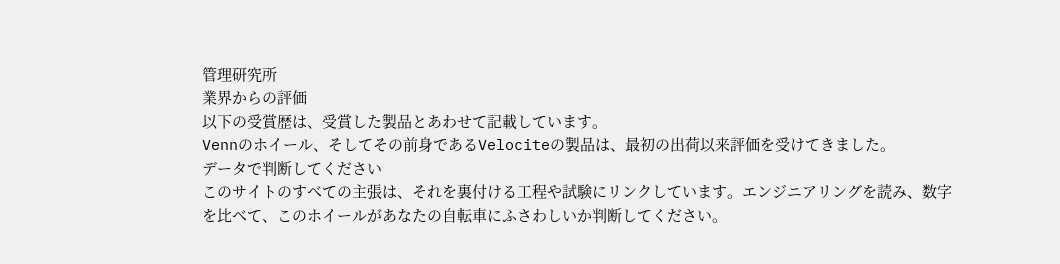管理研究所
業界からの評価
以下の受賞歴は、受賞した製品とあわせて記載しています。
Vennのホイール、そしてその前身であるVelociteの製品は、最初の出荷以来評価を受けてきました。
データで判断してください
このサイトのすべての主張は、それを裏付ける工程や試験にリンクしています。エンジニアリングを読み、数字を比べて、このホイールがあなたの自転車にふさわしいか判断してください。